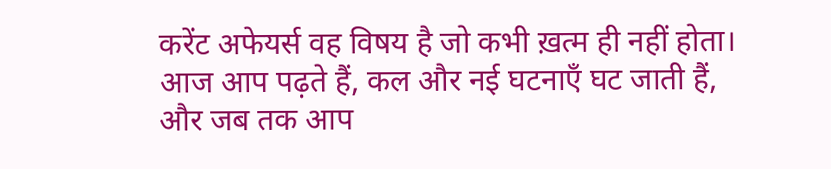करेंट अफेयर्स वह विषय है जो कभी ख़त्म ही नहीं होता। आज आप पढ़ते हैं, कल और नई घटनाएँ घट जाती हैं, और जब तक आप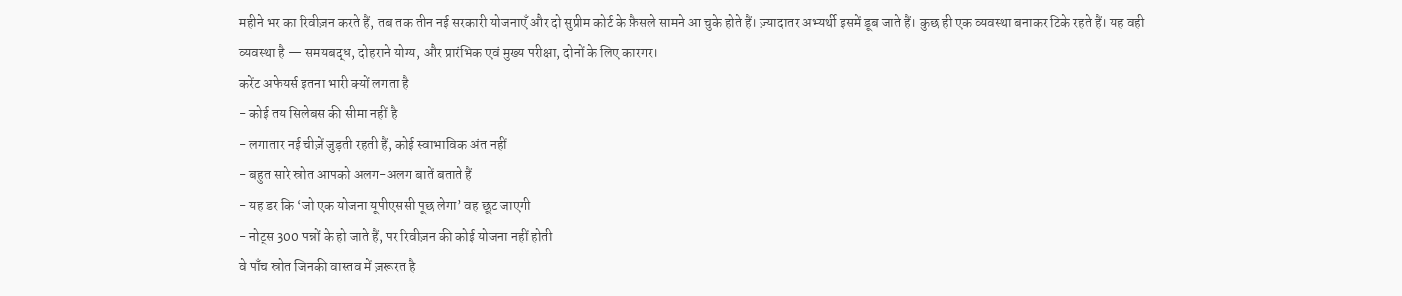महीने भर का रिवीज़न करते हैं, तब तक तीन नई सरकारी योजनाएँ और दो सुप्रीम कोर्ट के फ़ैसले सामने आ चुके होते हैं। ज़्यादातर अभ्यर्थी इसमें डूब जाते हैं। कुछ ही एक व्यवस्था बनाकर टिके रहते हैं। यह वही व्यवस्था है — समयबद्ध, दोहराने योग्य, और प्रारंभिक एवं मुख्य परीक्षा, दोनों के लिए कारगर।
करेंट अफेयर्स इतना भारी क्यों लगता है
- कोई तय सिलेबस की सीमा नहीं है
- लगातार नई चीज़ें जुड़ती रहती हैं, कोई स्वाभाविक अंत नहीं
- बहुत सारे स्रोत आपको अलग-अलग बातें बताते हैं
- यह डर कि ‘जो एक योजना यूपीएससी पूछ लेगा’ वह छूट जाएगी
- नोट्स 300 पन्नों के हो जाते हैं, पर रिवीज़न की कोई योजना नहीं होती
वे पाँच स्रोत जिनकी वास्तव में ज़रूरत है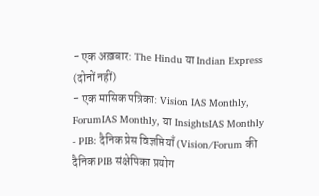- एक अख़बार: The Hindu या Indian Express (दोनों नहीं)
- एक मासिक पत्रिका: Vision IAS Monthly, ForumIAS Monthly, या InsightsIAS Monthly
- PIB: दैनिक प्रेस विज्ञप्तियाँ (Vision/Forum की दैनिक PIB संक्षेपिका प्रयोग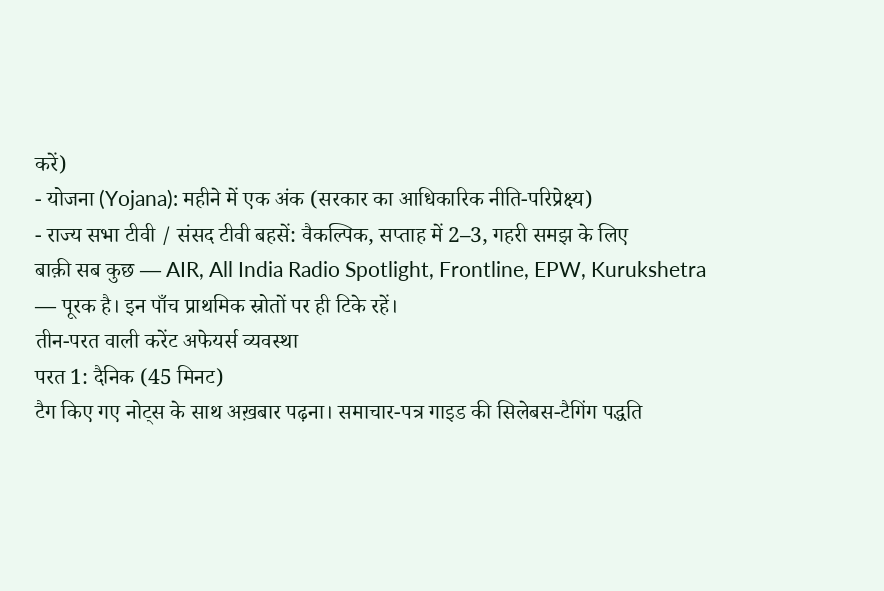करें)
- योजना (Yojana): महीने में एक अंक (सरकार का आधिकारिक नीति-परिप्रेक्ष्य)
- राज्य सभा टीवी / संसद टीवी बहसें: वैकल्पिक, सप्ताह में 2–3, गहरी समझ के लिए
बाक़ी सब कुछ — AIR, All India Radio Spotlight, Frontline, EPW, Kurukshetra — पूरक है। इन पाँच प्राथमिक स्रोतों पर ही टिके रहें।
तीन-परत वाली करेंट अफेयर्स व्यवस्था
परत 1: दैनिक (45 मिनट)
टैग किए गए नोट्स के साथ अख़बार पढ़ना। समाचार-पत्र गाइड की सिलेबस-टैगिंग पद्धति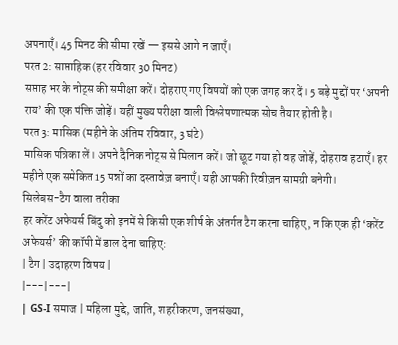अपनाएँ। 45 मिनट की सीमा रखें — इससे आगे न जाएँ।
परत 2: साप्ताहिक (हर रविवार 30 मिनट)
सप्ताह भर के नोट्स की समीक्षा करें। दोहराए गए विषयों को एक जगह कर दें। 5 बड़े मुद्दों पर ‘अपनी राय’ की एक पंक्ति जोड़ें। यहीं मुख्य परीक्षा वाली विश्लेषणात्मक सोच तैयार होती है।
परत 3: मासिक (महीने के अंतिम रविवार, 3 घंटे)
मासिक पत्रिका लें। अपने दैनिक नोट्स से मिलान करें। जो छूट गया हो वह जोड़ें, दोहराव हटाएँ। हर महीने एक समेकित 15 पन्नों का दस्तावेज़ बनाएँ। यही आपकी रिवीज़न सामग्री बनेगी।
सिलेबस-टैग वाला तरीका
हर करेंट अफेयर्स बिंदु को इनमें से किसी एक शीर्ष के अंतर्गत टैग करना चाहिए, न कि एक ही ‘करेंट अफेयर्स’ की कॉपी में डाल देना चाहिए:
| टैग | उदाहरण विषय |
|---|---|
| GS-I समाज | महिला मुद्दे, जाति, शहरीकरण, जनसंख्या,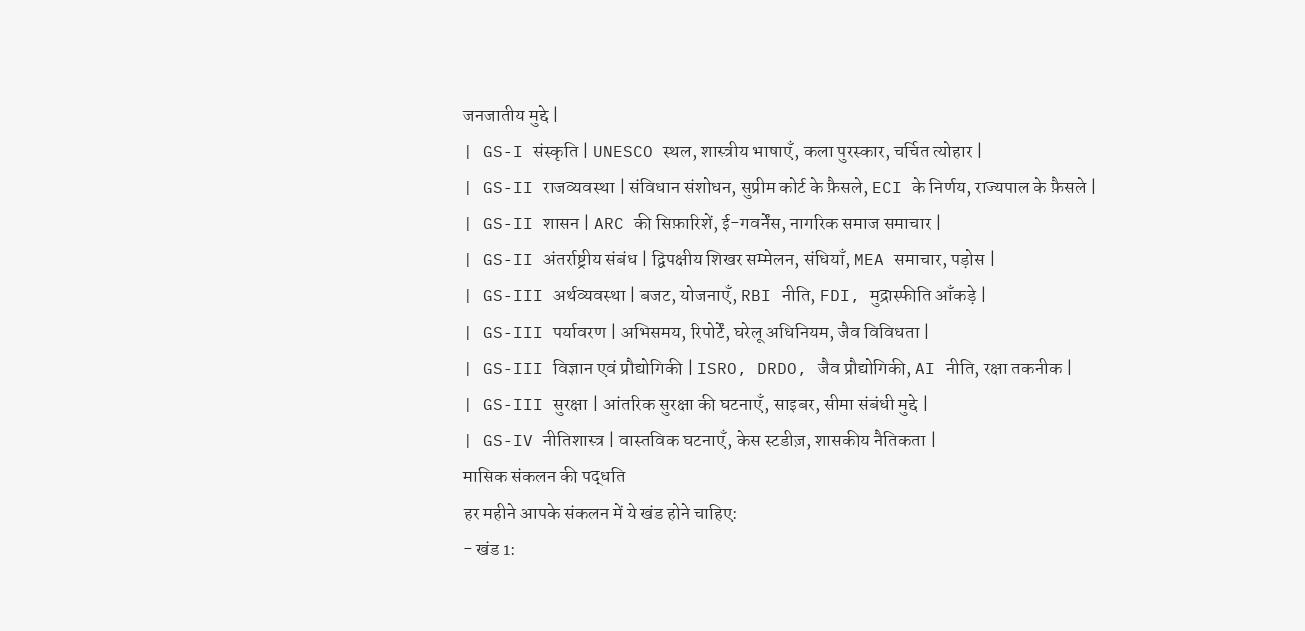जनजातीय मुद्दे |
| GS-I संस्कृति | UNESCO स्थल, शास्त्रीय भाषाएँ, कला पुरस्कार, चर्चित त्योहार |
| GS-II राजव्यवस्था | संविधान संशोधन, सुप्रीम कोर्ट के फ़ैसले, ECI के निर्णय, राज्यपाल के फ़ैसले |
| GS-II शासन | ARC की सिफ़ारिशें, ई-गवर्नेंस, नागरिक समाज समाचार |
| GS-II अंतर्राष्ट्रीय संबंध | द्विपक्षीय शिखर सम्मेलन, संधियाँ, MEA समाचार, पड़ोस |
| GS-III अर्थव्यवस्था | बजट, योजनाएँ, RBI नीति, FDI, मुद्रास्फीति आँकड़े |
| GS-III पर्यावरण | अभिसमय, रिपोर्टें, घरेलू अधिनियम, जैव विविधता |
| GS-III विज्ञान एवं प्रौद्योगिकी | ISRO, DRDO, जैव प्रौद्योगिकी, AI नीति, रक्षा तकनीक |
| GS-III सुरक्षा | आंतरिक सुरक्षा की घटनाएँ, साइबर, सीमा संबंधी मुद्दे |
| GS-IV नीतिशास्त्र | वास्तविक घटनाएँ, केस स्टडीज़, शासकीय नैतिकता |
मासिक संकलन की पद्धति
हर महीने आपके संकलन में ये खंड होने चाहिए:
- खंड 1: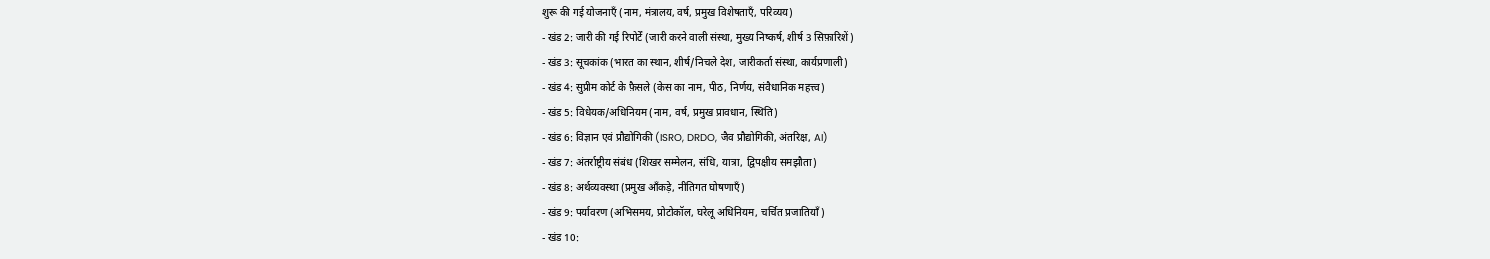शुरू की गई योजनाएँ (नाम, मंत्रालय, वर्ष, प्रमुख विशेषताएँ, परिव्यय)
- खंड 2: जारी की गई रिपोर्टें (जारी करने वाली संस्था, मुख्य निष्कर्ष, शीर्ष 3 सिफ़ारिशें)
- खंड 3: सूचकांक (भारत का स्थान, शीर्ष/निचले देश, जारीकर्ता संस्था, कार्यप्रणाली)
- खंड 4: सुप्रीम कोर्ट के फ़ैसले (केस का नाम, पीठ, निर्णय, संवैधानिक महत्त्व)
- खंड 5: विधेयक/अधिनियम (नाम, वर्ष, प्रमुख प्रावधान, स्थिति)
- खंड 6: विज्ञान एवं प्रौद्योगिकी (ISRO, DRDO, जैव प्रौद्योगिकी, अंतरिक्ष, AI)
- खंड 7: अंतर्राष्ट्रीय संबंध (शिखर सम्मेलन, संधि, यात्रा, द्विपक्षीय समझौता)
- खंड 8: अर्थव्यवस्था (प्रमुख आँकड़े, नीतिगत घोषणाएँ)
- खंड 9: पर्यावरण (अभिसमय, प्रोटोकॉल, घरेलू अधिनियम, चर्चित प्रजातियाँ)
- खंड 10: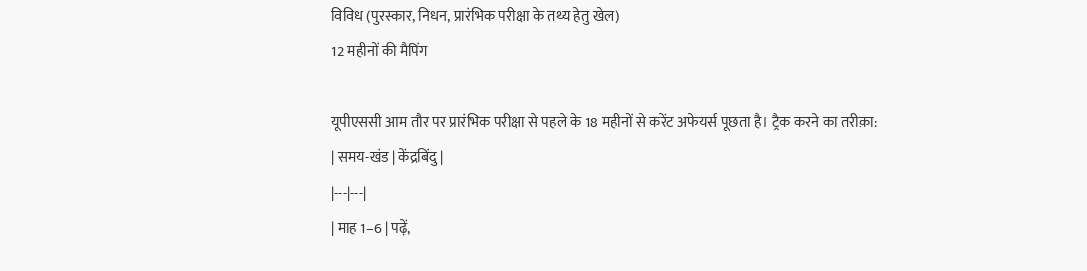विविध (पुरस्कार, निधन, प्रारंभिक परीक्षा के तथ्य हेतु खेल)
12 महीनों की मैपिंग

यूपीएससी आम तौर पर प्रारंभिक परीक्षा से पहले के 18 महीनों से करेंट अफेयर्स पूछता है। ट्रैक करने का तरीक़ा:
| समय-खंड | केंद्रबिंदु |
|---|---|
| माह 1–6 | पढ़ें,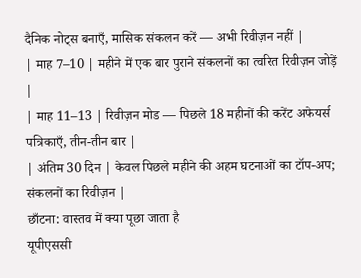दैनिक नोट्स बनाएँ, मासिक संकलन करें — अभी रिवीज़न नहीं |
| माह 7–10 | महीने में एक बार पुराने संकलनों का त्वरित रिवीज़न जोड़ें |
| माह 11–13 | रिवीज़न मोड — पिछले 18 महीनों की करेंट अफेयर्स पत्रिकाएँ, तीन-तीन बार |
| अंतिम 30 दिन | केवल पिछले महीने की अहम घटनाओं का टॉप-अप; संकलनों का रिवीज़न |
छाँटना: वास्तव में क्या पूछा जाता है
यूपीएससी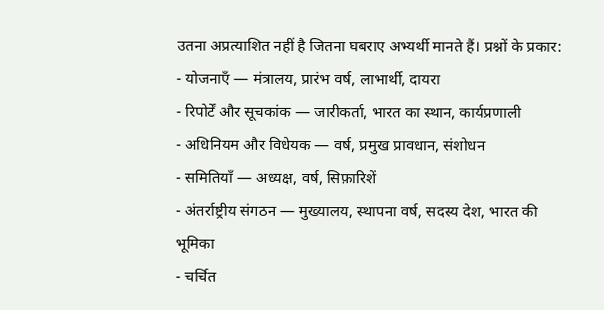उतना अप्रत्याशित नहीं है जितना घबराए अभ्यर्थी मानते हैं। प्रश्नों के प्रकार:
- योजनाएँ — मंत्रालय, प्रारंभ वर्ष, लाभार्थी, दायरा
- रिपोर्टें और सूचकांक — जारीकर्ता, भारत का स्थान, कार्यप्रणाली
- अधिनियम और विधेयक — वर्ष, प्रमुख प्रावधान, संशोधन
- समितियाँ — अध्यक्ष, वर्ष, सिफ़ारिशें
- अंतर्राष्ट्रीय संगठन — मुख्यालय, स्थापना वर्ष, सदस्य देश, भारत की भूमिका
- चर्चित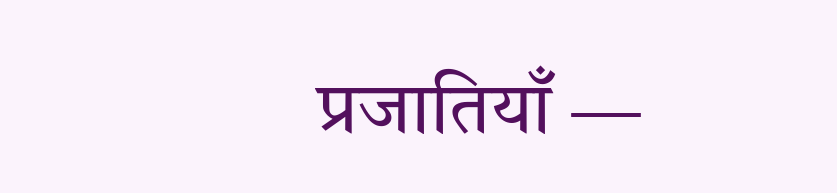प्रजातियाँ —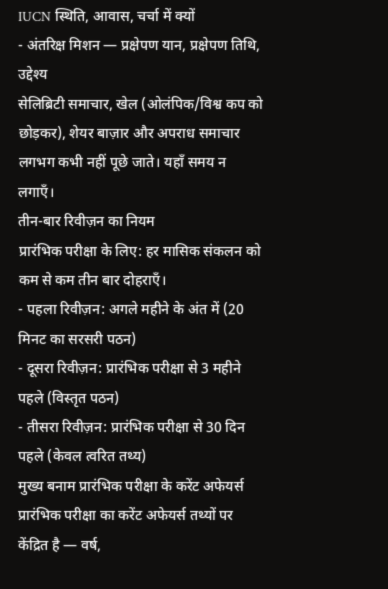IUCN स्थिति, आवास, चर्चा में क्यों
- अंतरिक्ष मिशन — प्रक्षेपण यान, प्रक्षेपण तिथि, उद्देश्य
सेलिब्रिटी समाचार, खेल (ओलंपिक/विश्व कप को छोड़कर), शेयर बाज़ार और अपराध समाचार लगभग कभी नहीं पूछे जाते। यहाँ समय न लगाएँ।
तीन-बार रिवीज़न का नियम
प्रारंभिक परीक्षा के लिए: हर मासिक संकलन को कम से कम तीन बार दोहराएँ।
- पहला रिवीज़न: अगले महीने के अंत में (20 मिनट का सरसरी पठन)
- दूसरा रिवीज़न: प्रारंभिक परीक्षा से 3 महीने पहले (विस्तृत पठन)
- तीसरा रिवीज़न: प्रारंभिक परीक्षा से 30 दिन पहले (केवल त्वरित तथ्य)
मुख्य बनाम प्रारंभिक परीक्षा के करेंट अफेयर्स
प्रारंभिक परीक्षा का करेंट अफेयर्स तथ्यों पर केंद्रित है — वर्ष,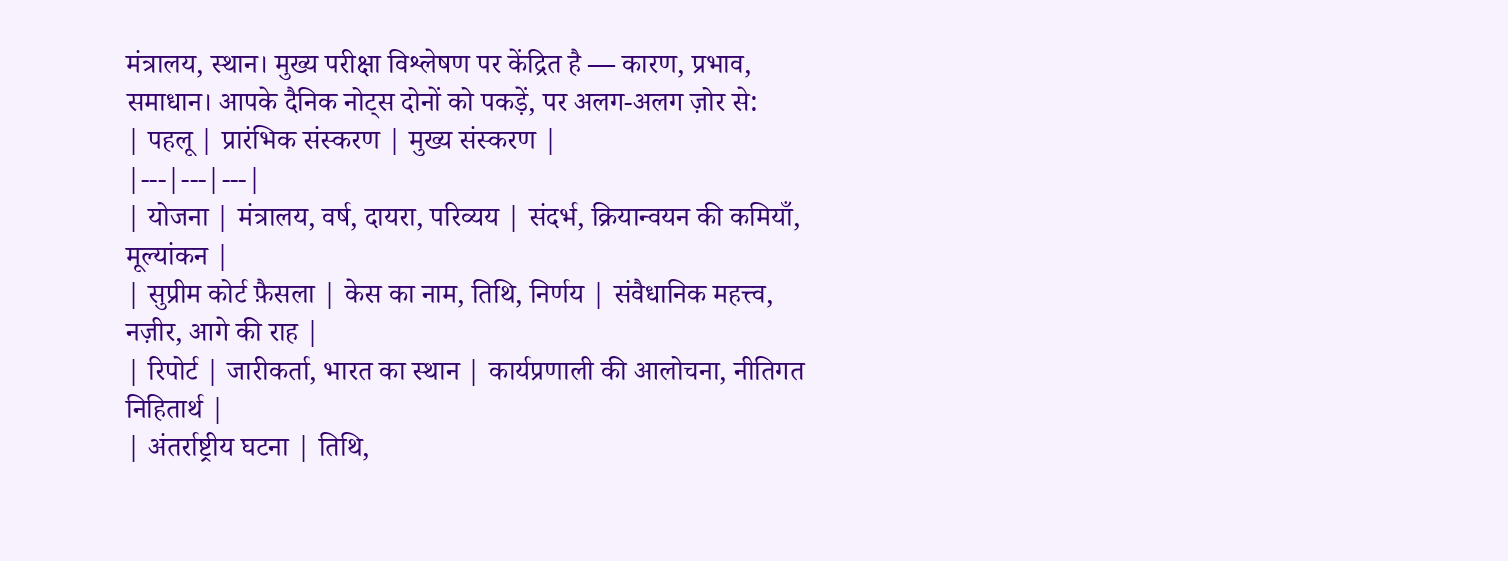मंत्रालय, स्थान। मुख्य परीक्षा विश्लेषण पर केंद्रित है — कारण, प्रभाव, समाधान। आपके दैनिक नोट्स दोनों को पकड़ें, पर अलग-अलग ज़ोर से:
| पहलू | प्रारंभिक संस्करण | मुख्य संस्करण |
|---|---|---|
| योजना | मंत्रालय, वर्ष, दायरा, परिव्यय | संदर्भ, क्रियान्वयन की कमियाँ, मूल्यांकन |
| सुप्रीम कोर्ट फ़ैसला | केस का नाम, तिथि, निर्णय | संवैधानिक महत्त्व, नज़ीर, आगे की राह |
| रिपोर्ट | जारीकर्ता, भारत का स्थान | कार्यप्रणाली की आलोचना, नीतिगत निहितार्थ |
| अंतर्राष्ट्रीय घटना | तिथि,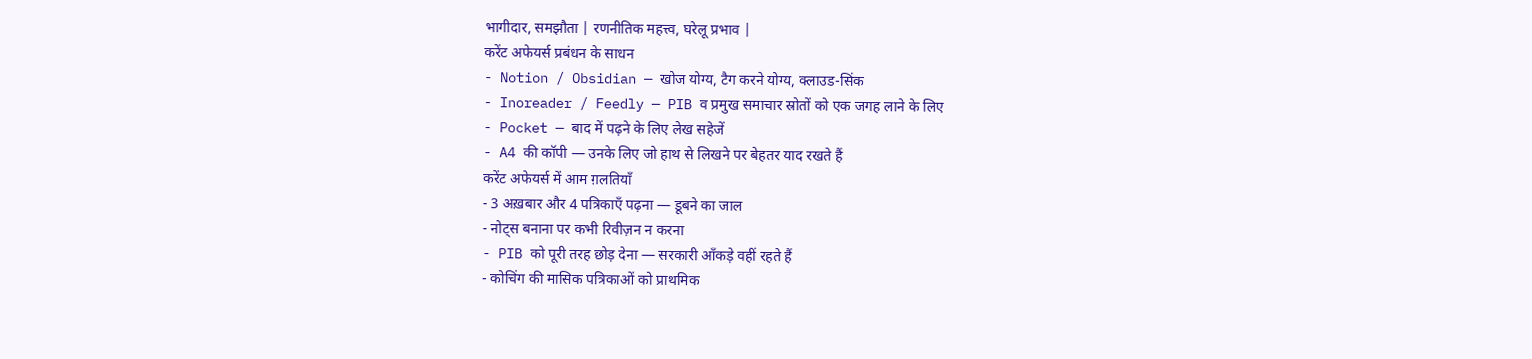भागीदार, समझौता | रणनीतिक महत्त्व, घरेलू प्रभाव |
करेंट अफेयर्स प्रबंधन के साधन
- Notion / Obsidian — खोज योग्य, टैग करने योग्य, क्लाउड-सिंक
- Inoreader / Feedly — PIB व प्रमुख समाचार स्रोतों को एक जगह लाने के लिए
- Pocket — बाद में पढ़ने के लिए लेख सहेजें
- A4 की कॉपी — उनके लिए जो हाथ से लिखने पर बेहतर याद रखते हैं
करेंट अफेयर्स में आम ग़लतियाँ
- 3 अख़बार और 4 पत्रिकाएँ पढ़ना — डूबने का जाल
- नोट्स बनाना पर कभी रिवीज़न न करना
- PIB को पूरी तरह छोड़ देना — सरकारी आँकड़े वहीं रहते हैं
- कोचिंग की मासिक पत्रिकाओं को प्राथमिक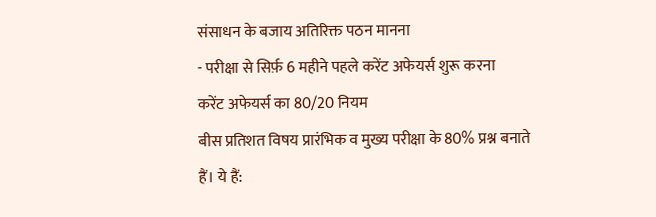संसाधन के बजाय अतिरिक्त पठन मानना
- परीक्षा से सिर्फ़ 6 महीने पहले करेंट अफेयर्स शुरू करना
करेंट अफेयर्स का 80/20 नियम
बीस प्रतिशत विषय प्रारंभिक व मुख्य परीक्षा के 80% प्रश्न बनाते हैं। ये हैं: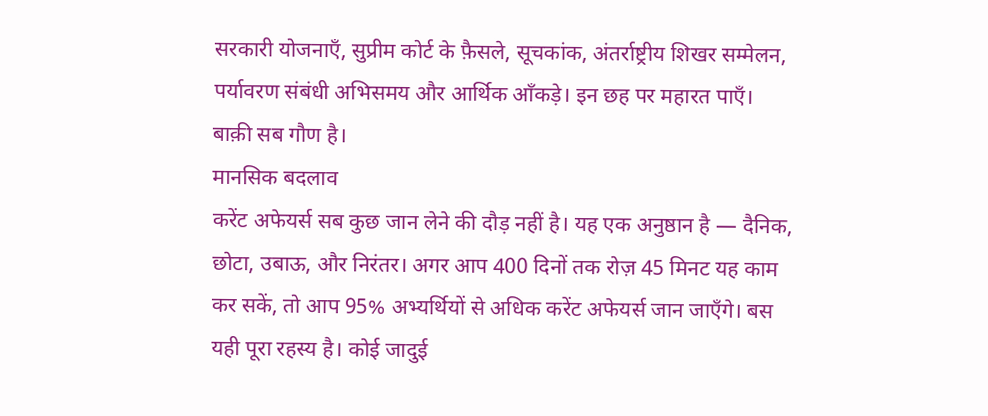सरकारी योजनाएँ, सुप्रीम कोर्ट के फ़ैसले, सूचकांक, अंतर्राष्ट्रीय शिखर सम्मेलन, पर्यावरण संबंधी अभिसमय और आर्थिक आँकड़े। इन छह पर महारत पाएँ। बाक़ी सब गौण है।
मानसिक बदलाव
करेंट अफेयर्स सब कुछ जान लेने की दौड़ नहीं है। यह एक अनुष्ठान है — दैनिक, छोटा, उबाऊ, और निरंतर। अगर आप 400 दिनों तक रोज़ 45 मिनट यह काम कर सकें, तो आप 95% अभ्यर्थियों से अधिक करेंट अफेयर्स जान जाएँगे। बस यही पूरा रहस्य है। कोई जादुई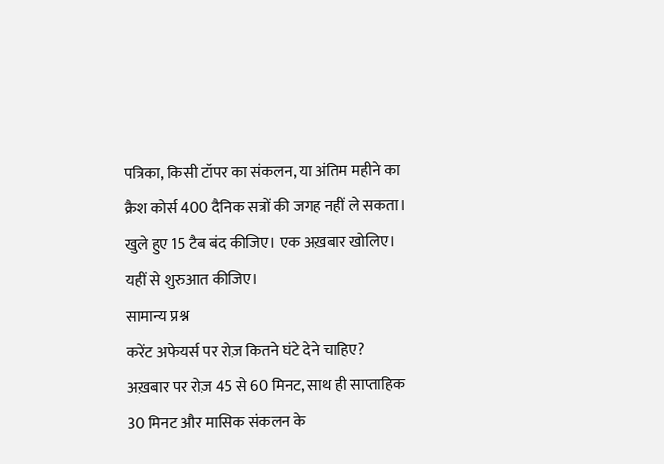पत्रिका, किसी टॉपर का संकलन, या अंतिम महीने का क्रैश कोर्स 400 दैनिक सत्रों की जगह नहीं ले सकता।
खुले हुए 15 टैब बंद कीजिए। एक अख़बार खोलिए। यहीं से शुरुआत कीजिए।
सामान्य प्रश्न
करेंट अफेयर्स पर रोज़ कितने घंटे देने चाहिए?
अख़बार पर रोज़ 45 से 60 मिनट, साथ ही साप्ताहिक 30 मिनट और मासिक संकलन के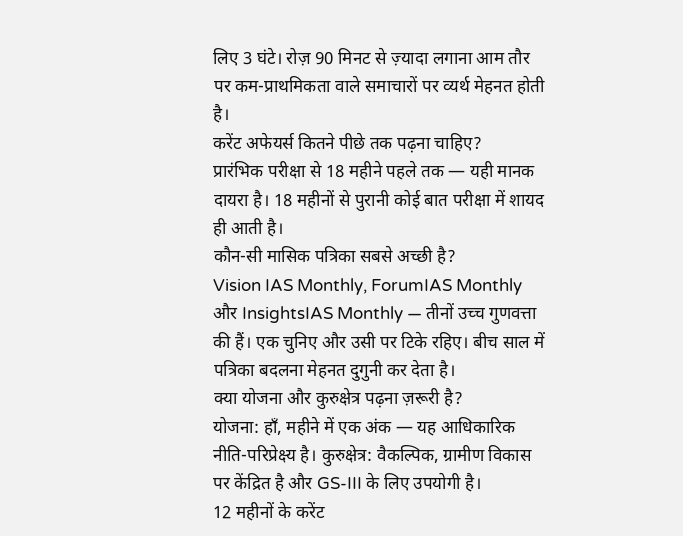लिए 3 घंटे। रोज़ 90 मिनट से ज़्यादा लगाना आम तौर पर कम-प्राथमिकता वाले समाचारों पर व्यर्थ मेहनत होती है।
करेंट अफेयर्स कितने पीछे तक पढ़ना चाहिए?
प्रारंभिक परीक्षा से 18 महीने पहले तक — यही मानक दायरा है। 18 महीनों से पुरानी कोई बात परीक्षा में शायद ही आती है।
कौन-सी मासिक पत्रिका सबसे अच्छी है?
Vision IAS Monthly, ForumIAS Monthly और InsightsIAS Monthly — तीनों उच्च गुणवत्ता की हैं। एक चुनिए और उसी पर टिके रहिए। बीच साल में पत्रिका बदलना मेहनत दुगुनी कर देता है।
क्या योजना और कुरुक्षेत्र पढ़ना ज़रूरी है?
योजना: हाँ, महीने में एक अंक — यह आधिकारिक नीति-परिप्रेक्ष्य है। कुरुक्षेत्र: वैकल्पिक, ग्रामीण विकास पर केंद्रित है और GS-III के लिए उपयोगी है।
12 महीनों के करेंट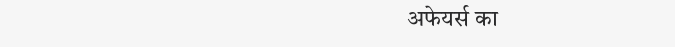अफेयर्स का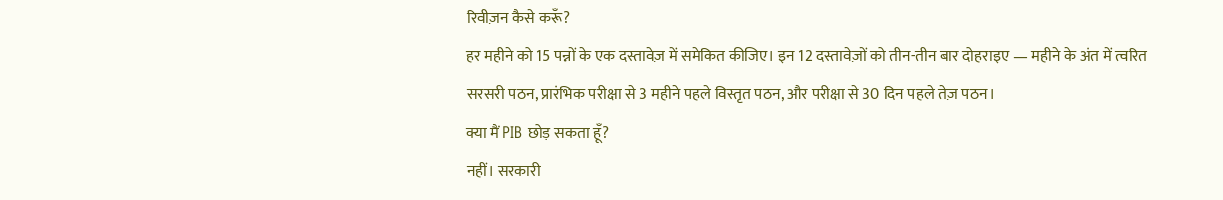रिवीज़न कैसे करूँ?
हर महीने को 15 पन्नों के एक दस्तावेज़ में समेकित कीजिए। इन 12 दस्तावेज़ों को तीन-तीन बार दोहराइए — महीने के अंत में त्वरित सरसरी पठन, प्रारंभिक परीक्षा से 3 महीने पहले विस्तृत पठन, और परीक्षा से 30 दिन पहले तेज़ पठन।
क्या मैं PIB छोड़ सकता हूँ?
नहीं। सरकारी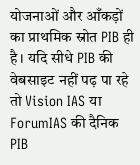योजनाओं और आँकड़ों का प्राथमिक स्रोत PIB ही है। यदि सीधे PIB की वेबसाइट नहीं पढ़ पा रहे तो Vision IAS या ForumIAS की दैनिक PIB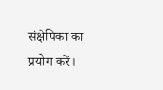संक्षेपिका का प्रयोग करें।